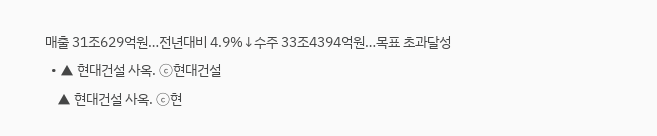매출 31조629억원…전년대비 4.9%↓수주 33조4394억원…목표 초과달성
  • ▲ 현대건설 사옥. ⓒ현대건설
    ▲ 현대건설 사옥. ⓒ현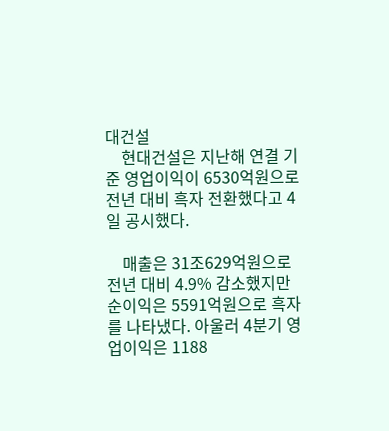대건설
    현대건설은 지난해 연결 기준 영업이익이 6530억원으로 전년 대비 흑자 전환했다고 4일 공시했다.

    매출은 31조629억원으로 전년 대비 4.9% 감소했지만 순이익은 5591억원으로 흑자를 나타냈다. 아울러 4분기 영업이익은 1188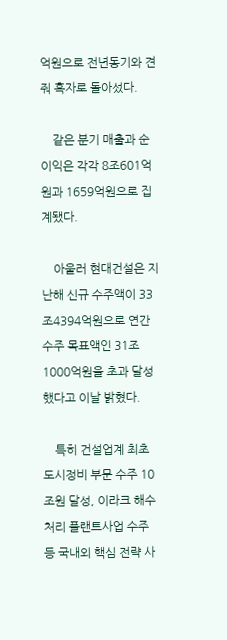억원으로 전년동기와 견줘 흑자로 돌아섰다.

    같은 분기 매출과 순이익은 각각 8조601억원과 1659억원으로 집계됐다.

    아울러 현대건설은 지난해 신규 수주액이 33조4394억원으로 연간 수주 목표액인 31조1000억원을 초과 달성했다고 이날 밝혔다.

    특히 건설업계 최초 도시정비 부문 수주 10조원 달성, 이라크 해수처리 플랜트사업 수주 등 국내외 핵심 전략 사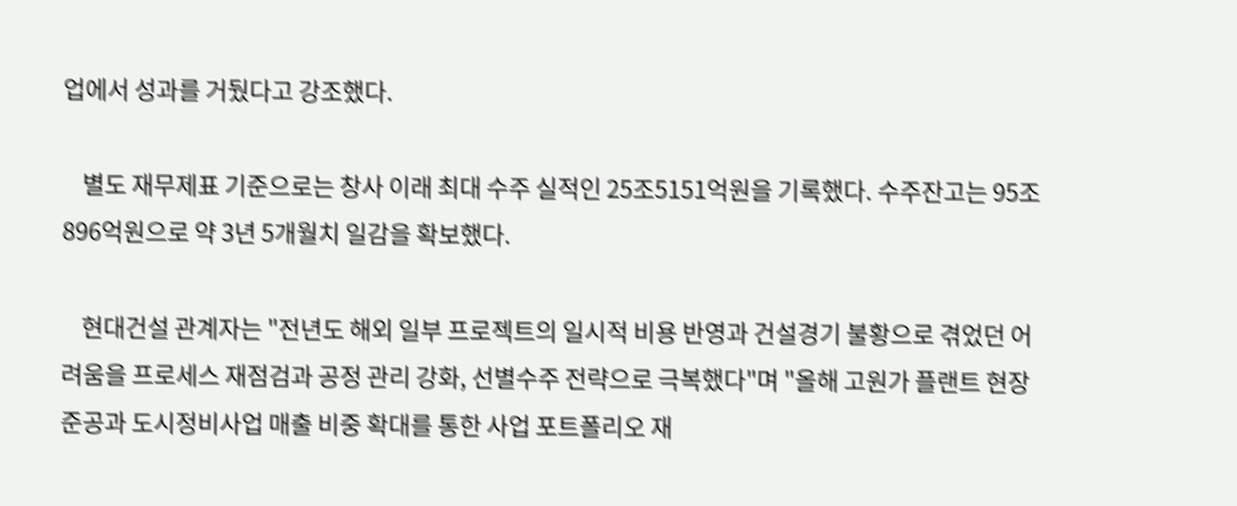업에서 성과를 거뒀다고 강조했다.

    별도 재무제표 기준으로는 창사 이래 최대 수주 실적인 25조5151억원을 기록했다. 수주잔고는 95조896억원으로 약 3년 5개월치 일감을 확보했다.

    현대건설 관계자는 "전년도 해외 일부 프로젝트의 일시적 비용 반영과 건설경기 불황으로 겪었던 어려움을 프로세스 재점검과 공정 관리 강화, 선별수주 전략으로 극복했다"며 "올해 고원가 플랜트 현장 준공과 도시정비사업 매출 비중 확대를 통한 사업 포트폴리오 재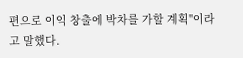편으로 이익 창출에 박차를 가할 계획"이라고 말했다.